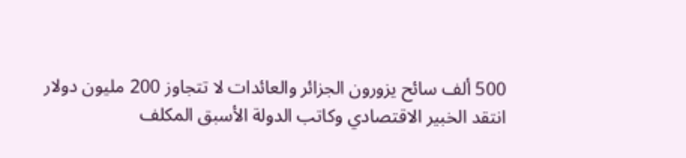500 ألف سائح يزورون الجزائر والعائدات لا تتجاوز 200 مليون دولار
انتقد الخبير الاقتصادي وكاتب الدولة الأسبق المكلف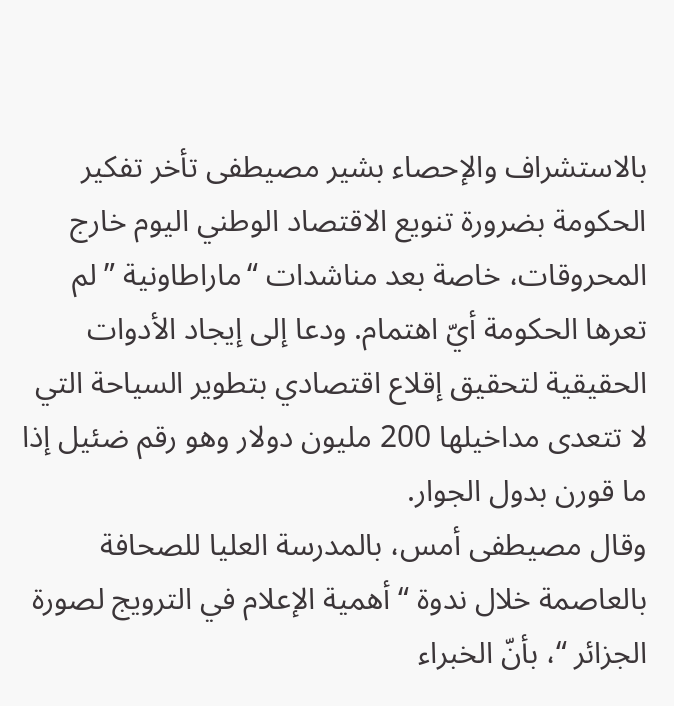بالاستشراف والإحصاء بشير مصيطفى تأخر تفكير الحكومة بضرورة تنويع الاقتصاد الوطني اليوم خارج المحروقات، خاصة بعد مناشدات “ماراطاونية ” لم تعرها الحكومة أيّ اهتمام. ودعا إلى إيجاد الأدوات الحقيقية لتحقيق إقلاع اقتصادي بتطوير السياحة التي لا تتعدى مداخيلها 200 مليون دولار وهو رقم ضئيل إذا ما قورن بدول الجوار.
وقال مصيطفى أمس، بالمدرسة العليا للصحافة بالعاصمة خلال ندوة “أهمية الإعلام في الترويج لصورة الجزائر “، بأنّ الخبراء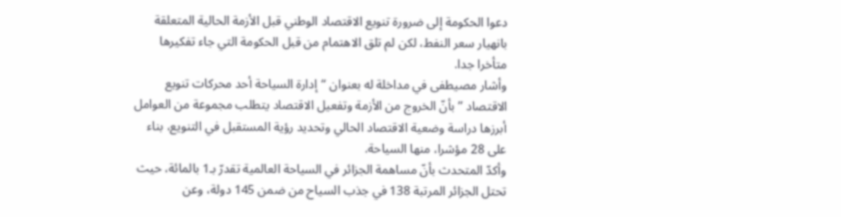دعوا الحكومة إلى ضرورة تنويع الاقتصاد الوطني قبل الأزمة الحالية المتعلقة بانهيار سعر النفط، لكن لم تلق الاهتمام من قبل الحكومة التي جاء تفكيرها متأخرا جدا.
وأشار مصيطفى في مداخلة له بعنوان “إدارة السياحة أحد محركات تنويع الاقتصاد ” بأنّ الخروج من الأزمة وتفعيل الاقتصاد يتطلب مجموعة من العوامل أبرزها دراسة وضعية الاقتصاد الحالي وتحديد رؤية المستقبل في التنويع، بناء على 28 مؤشرا، منها السياحة.
وأكدّ المتحدث بأنّ مساهمة الجزائر في السياحة العالمية تقدرّ بـ1 بالمائة، حيث تحتل الجزائر المرتبة 138 في جذب السياح من ضمن 145 دولة، وعن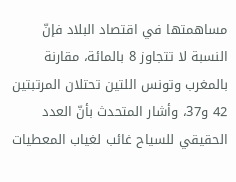مساهمتها في اقتصاد البلاد فإنّ النسبة لا تتجاوز 8 بالمائة، مقارنة بالمغرب وتونس اللتين تحتلان المرتبتين 42 و37، وأشار المتحدث بأنّ العدد الحقيقي للسياح غائب لغياب المعطيات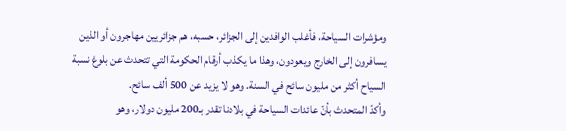ومؤشرات السياحة، فأغلب الوافدين إلى الجزائر، حسبه، هم جزائريين مهاجرون أو الذين يسافرون إلى الخارج ويعودون، وهذا ما يكذب أرقام الحكومة التي تتحدث عن بلوغ نسبة السياح أكثر من مليون سائح في السنة. وهو لا يزيد عن 500 ألف سائح.
وأكدّ المتحدث بأنّ عائدات السياحة في بلادنا تقدر بـ200 مليون دولار، وهو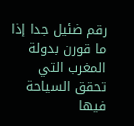رقم ضئيل جدا إذا ما قورن بدولة المغرب التي تحقق السياحة فيها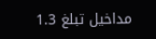مداخيل تبلغ 1.3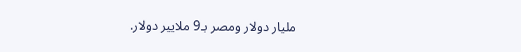مليار دولار ومصر بـ9 ملايير دولار.